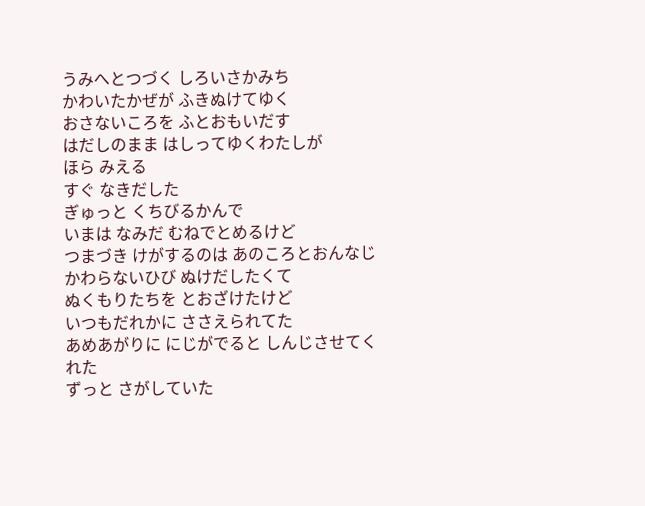うみへとつづく しろいさかみち
かわいたかぜが ふきぬけてゆく
おさないころを ふとおもいだす
はだしのまま はしってゆくわたしが
ほら みえる
すぐ なきだした
ぎゅっと くちびるかんで
いまは なみだ むねでとめるけど
つまづき けがするのは あのころとおんなじ
かわらないひび ぬけだしたくて
ぬくもりたちを とおざけたけど
いつもだれかに ささえられてた
あめあがりに にじがでると しんじさせてくれた
ずっと さがしていた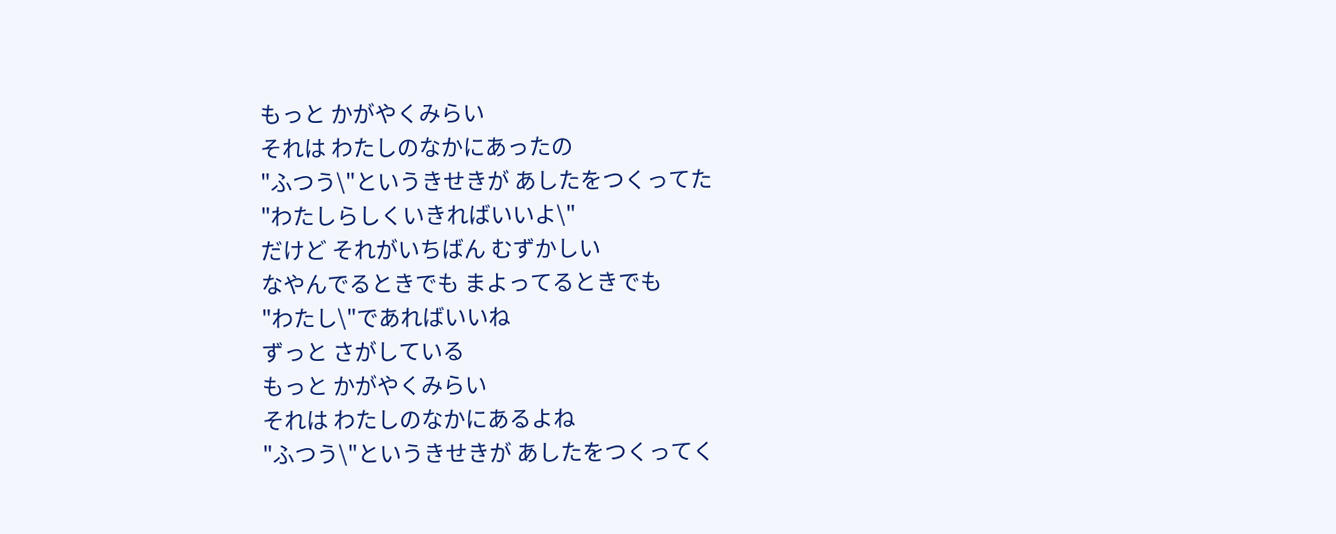もっと かがやくみらい
それは わたしのなかにあったの
"ふつう\"というきせきが あしたをつくってた
"わたしらしくいきればいいよ\"
だけど それがいちばん むずかしい
なやんでるときでも まよってるときでも
"わたし\"であればいいね
ずっと さがしている
もっと かがやくみらい
それは わたしのなかにあるよね
"ふつう\"というきせきが あしたをつくってく